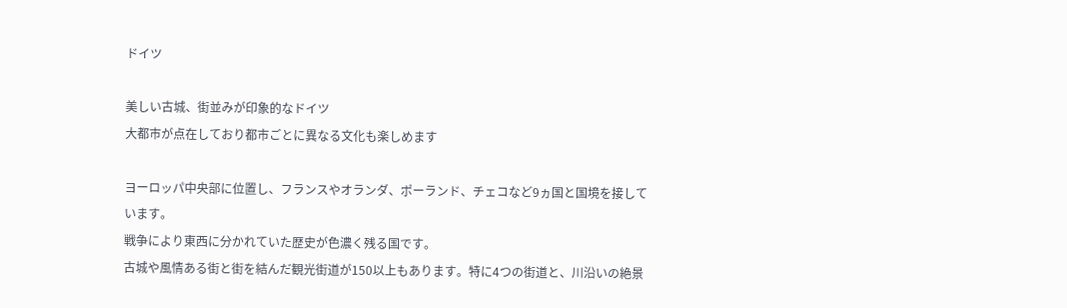ドイツ

美しい古城、街並みが印象的なドイツ
大都市が点在しており都市ごとに異なる文化も楽しめます

ヨーロッパ中央部に位置し、フランスやオランダ、ポーランド、チェコなど9ヵ国と国境を接しています。
戦争により東西に分かれていた歴史が色濃く残る国です。
古城や風情ある街と街を結んだ観光街道が150以上もあります。特に4つの街道と、川沿いの絶景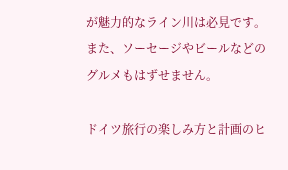が魅力的なライン川は必見です。
また、ソーセージやビールなどのグルメもはずせません。

ドイツ旅行の楽しみ方と計画のヒ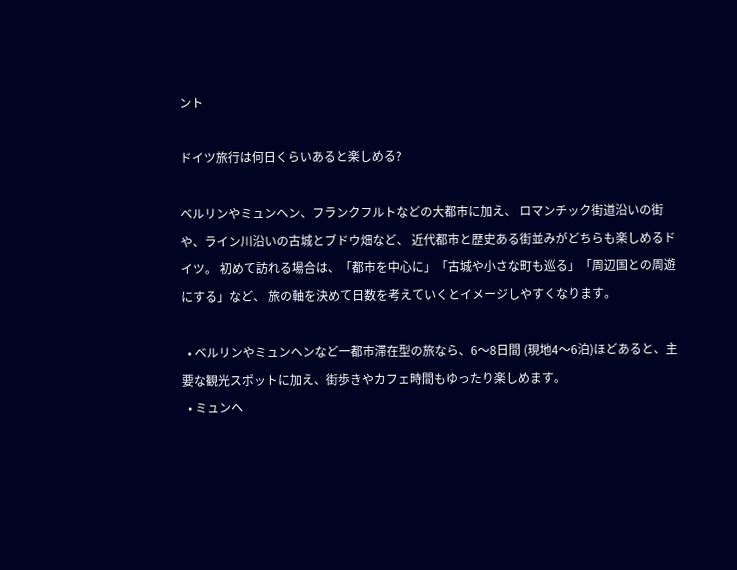ント

ドイツ旅行は何日くらいあると楽しめる?

ベルリンやミュンヘン、フランクフルトなどの大都市に加え、 ロマンチック街道沿いの街や、ライン川沿いの古城とブドウ畑など、 近代都市と歴史ある街並みがどちらも楽しめるドイツ。 初めて訪れる場合は、「都市を中心に」「古城や小さな町も巡る」「周辺国との周遊にする」など、 旅の軸を決めて日数を考えていくとイメージしやすくなります。

  • ベルリンやミュンヘンなど一都市滞在型の旅なら、6〜8日間 (現地4〜6泊)ほどあると、主要な観光スポットに加え、街歩きやカフェ時間もゆったり楽しめます。
  • ミュンヘ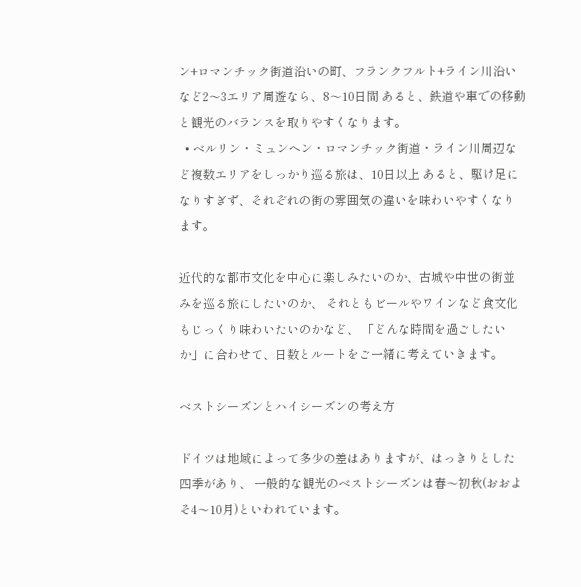ン+ロマンチック街道沿いの町、フランクフルト+ライン川沿いなど2〜3エリア周遊なら、8〜10日間 あると、鉄道や車での移動と観光のバランスを取りやすくなります。
  • ベルリン・ミュンヘン・ロマンチック街道・ライン川周辺など複数エリアをしっかり巡る旅は、10日以上 あると、駆け足になりすぎず、それぞれの街の雰囲気の違いを味わいやすくなります。

近代的な都市文化を中心に楽しみたいのか、古城や中世の街並みを巡る旅にしたいのか、 それともビールやワインなど食文化もじっくり味わいたいのかなど、 「どんな時間を過ごしたいか」に合わせて、日数とルートをご一緒に考えていきます。

ベストシーズンとハイシーズンの考え方

ドイツは地域によって多少の差はありますが、はっきりとした四季があり、 一般的な観光のベストシーズンは春〜初秋(おおよそ4〜10月)といわれています。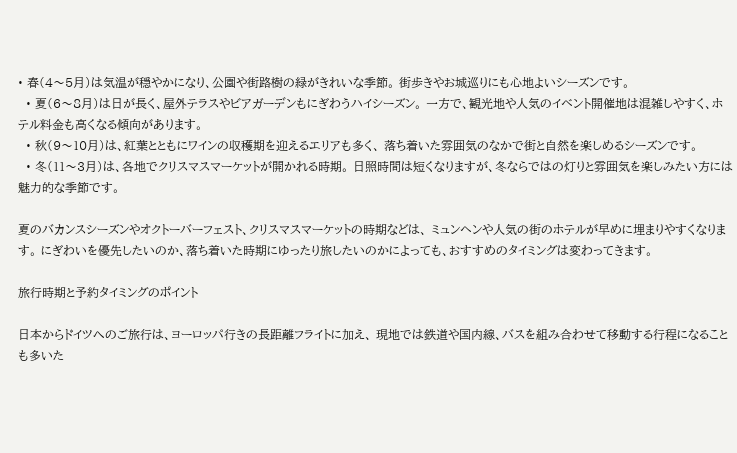• 春(4〜5月)は気温が穏やかになり、公園や街路樹の緑がきれいな季節。 街歩きやお城巡りにも心地よいシーズンです。
  • 夏(6〜8月)は日が長く、屋外テラスやビアガーデンもにぎわうハイシーズン。 一方で、観光地や人気のイベント開催地は混雑しやすく、ホテル料金も高くなる傾向があります。
  • 秋(9〜10月)は、紅葉とともにワインの収穫期を迎えるエリアも多く、 落ち着いた雰囲気のなかで街と自然を楽しめるシーズンです。
  • 冬(11〜3月)は、各地でクリスマスマーケットが開かれる時期。 日照時間は短くなりますが、冬ならではの灯りと雰囲気を楽しみたい方には魅力的な季節です。

夏のバカンスシーズンやオクトーバーフェスト、クリスマスマーケットの時期などは、 ミュンヘンや人気の街のホテルが早めに埋まりやすくなります。 にぎわいを優先したいのか、落ち着いた時期にゆったり旅したいのかによっても、おすすめのタイミングは変わってきます。

旅行時期と予約タイミングのポイント

日本からドイツへのご旅行は、ヨーロッパ行きの長距離フライトに加え、 現地では鉄道や国内線、バスを組み合わせて移動する行程になることも多いた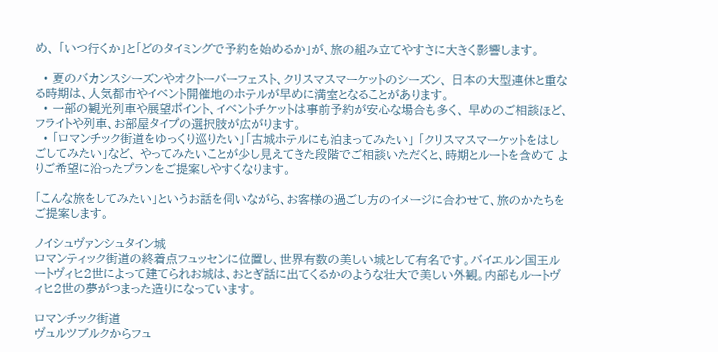め、 「いつ行くか」と「どのタイミングで予約を始めるか」が、旅の組み立てやすさに大きく影響します。

  • 夏のバカンスシーズンやオクトーバーフェスト、クリスマスマーケットのシーズン、 日本の大型連休と重なる時期は、人気都市やイベント開催地のホテルが早めに満室となることがあります。
  • 一部の観光列車や展望ポイント、イベントチケットは事前予約が安心な場合も多く、 早めのご相談ほど、フライトや列車、お部屋タイプの選択肢が広がります。
  • 「ロマンチック街道をゆっくり巡りたい」「古城ホテルにも泊まってみたい」 「クリスマスマーケットをはしごしてみたい」など、 やってみたいことが少し見えてきた段階でご相談いただくと、時期とルートを含めて よりご希望に沿ったプランをご提案しやすくなります。

「こんな旅をしてみたい」というお話を伺いながら、お客様の過ごし方のイメージに合わせて、旅のかたちをご提案します。

ノイシュヴァンシュタイン城
ロマンティック街道の終着点フュッセンに位置し、世界有数の美しい城として有名です。バイエルン国王ルートヴィヒ2世によって建てられお城は、おとぎ話に出てくるかのような壮大で美しい外観。内部もルートヴィヒ2世の夢がつまった造りになっています。

ロマンチック街道
ヴュルツブルクからフュ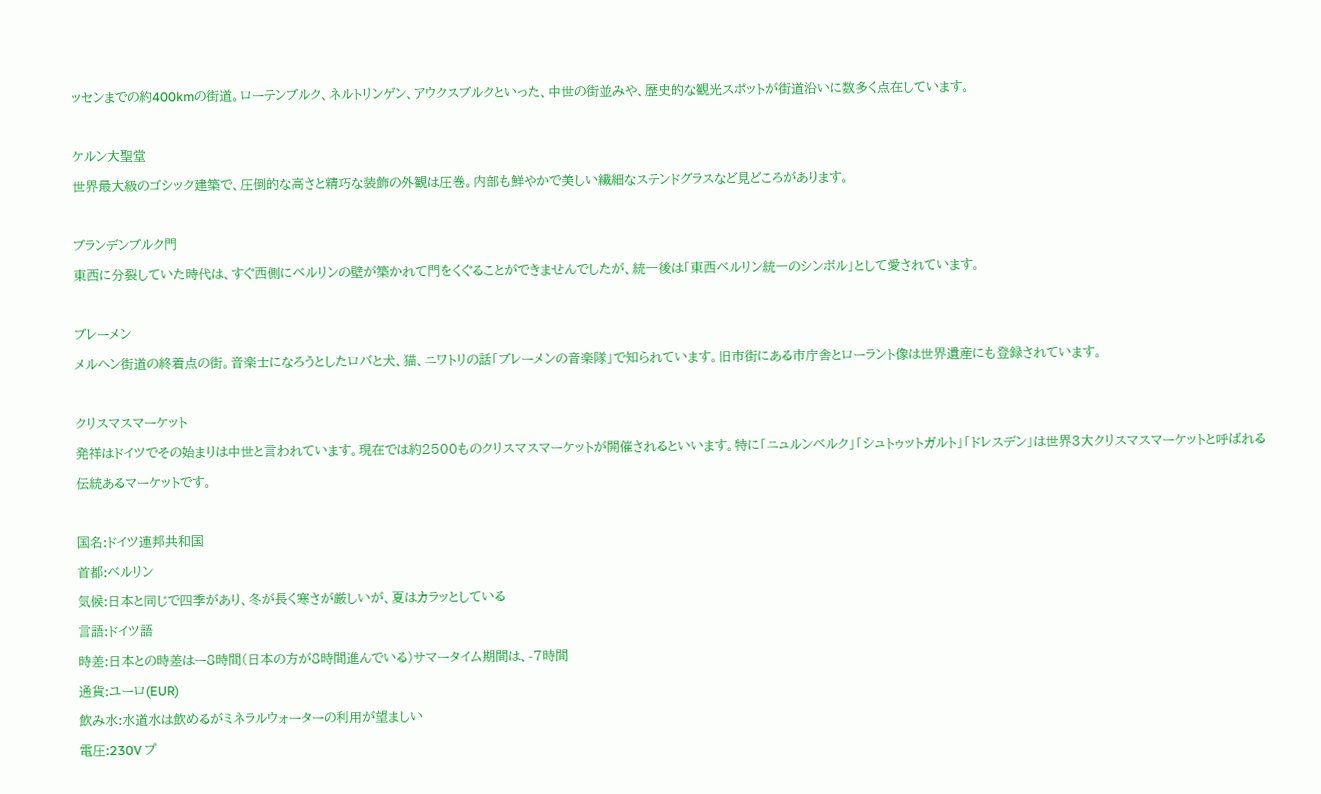ッセンまでの約400kmの街道。ローテンブルク、ネルトリンゲン、アウクスブルクといった、中世の街並みや、歴史的な観光スポットが街道沿いに数多く点在しています。

ケルン大聖堂
世界最大級のゴシック建築で、圧倒的な高さと精巧な装飾の外観は圧巻。内部も鮮やかで美しい繊細なステンドグラスなど見どころがあります。

ブランデンブルク門
東西に分裂していた時代は、すぐ西側にベルリンの壁が築かれて門をくぐることができませんでしたが、統一後は「東西ベルリン統一のシンボル」として愛されています。

ブレーメン
メルヘン街道の終着点の街。音楽士になろうとしたロバと犬、猫、ニワトリの話「ブレーメンの音楽隊」で知られています。旧市街にある市庁舎とローラント像は世界遺産にも登録されています。

クリスマスマーケット
発祥はドイツでその始まりは中世と言われています。現在では約2500ものクリスマスマーケットが開催されるといいます。特に「ニュルンベルク」「シュトゥットガルト」「ドレスデン」は世界3大クリスマスマーケットと呼ばれる伝統あるマーケットです。

国名:ドイツ連邦共和国
首都:ベルリン
気候:日本と同じで四季があり、冬が長く寒さが厳しいが、夏はカラッとしている
言語:ドイツ語
時差:日本との時差はー8時間(日本の方が8時間進んでいる)サマータイム期間は、-7時間
通貨:ユーロ(EUR)
飲み水:水道水は飲めるがミネラルウォーターの利用が望ましい
電圧:230V プ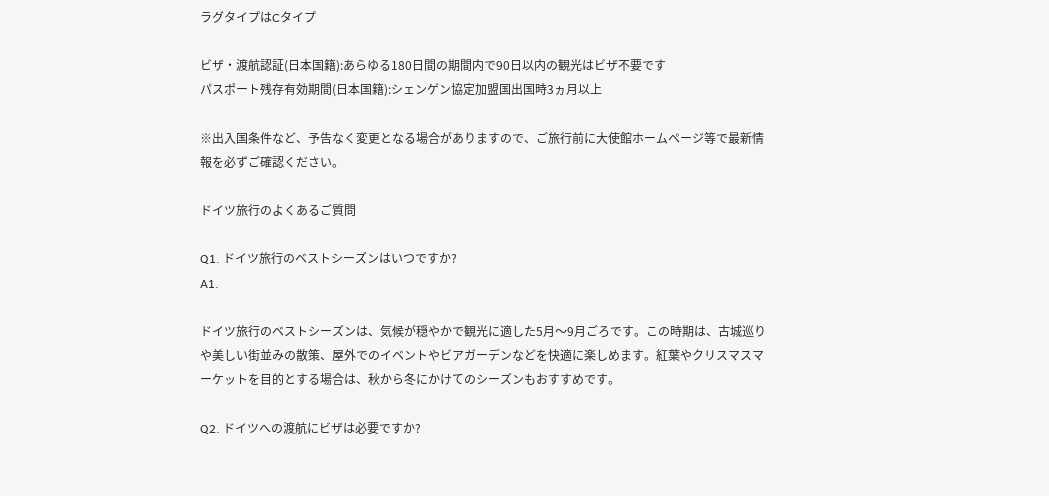ラグタイプはCタイプ

ビザ・渡航認証(日本国籍):あらゆる180日間の期間内で90日以内の観光はビザ不要です
パスポート残存有効期間(日本国籍):シェンゲン協定加盟国出国時3ヵ月以上

※出入国条件など、予告なく変更となる場合がありますので、ご旅行前に大使館ホームページ等で最新情報を必ずご確認ください。

ドイツ旅行のよくあるご質問

Q1. ドイツ旅行のベストシーズンはいつですか?
A1.

ドイツ旅行のベストシーズンは、気候が穏やかで観光に適した5月〜9月ごろです。この時期は、古城巡りや美しい街並みの散策、屋外でのイベントやビアガーデンなどを快適に楽しめます。紅葉やクリスマスマーケットを目的とする場合は、秋から冬にかけてのシーズンもおすすめです。

Q2. ドイツへの渡航にビザは必要ですか?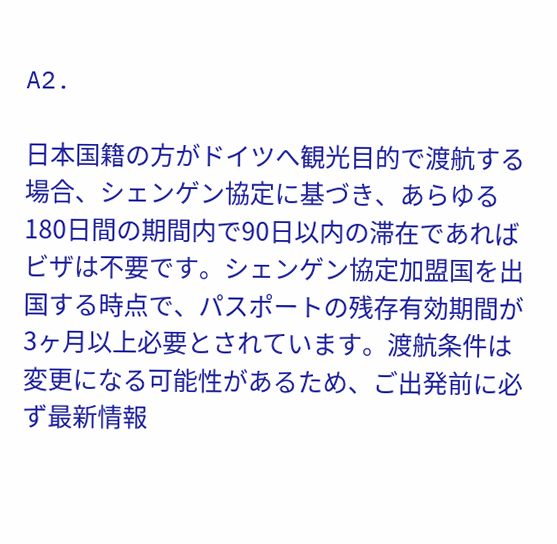A2.

日本国籍の方がドイツへ観光目的で渡航する場合、シェンゲン協定に基づき、あらゆる180日間の期間内で90日以内の滞在であればビザは不要です。シェンゲン協定加盟国を出国する時点で、パスポートの残存有効期間が3ヶ月以上必要とされています。渡航条件は変更になる可能性があるため、ご出発前に必ず最新情報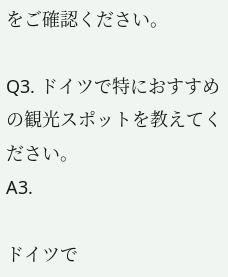をご確認ください。

Q3. ドイツで特におすすめの観光スポットを教えてください。
A3.

ドイツで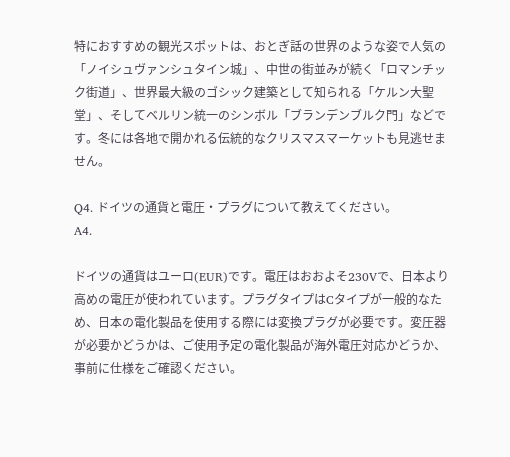特におすすめの観光スポットは、おとぎ話の世界のような姿で人気の「ノイシュヴァンシュタイン城」、中世の街並みが続く「ロマンチック街道」、世界最大級のゴシック建築として知られる「ケルン大聖堂」、そしてベルリン統一のシンボル「ブランデンブルク門」などです。冬には各地で開かれる伝統的なクリスマスマーケットも見逃せません。

Q4. ドイツの通貨と電圧・プラグについて教えてください。
A4.

ドイツの通貨はユーロ(EUR)です。電圧はおおよそ230Vで、日本より高めの電圧が使われています。プラグタイプはCタイプが一般的なため、日本の電化製品を使用する際には変換プラグが必要です。変圧器が必要かどうかは、ご使用予定の電化製品が海外電圧対応かどうか、事前に仕様をご確認ください。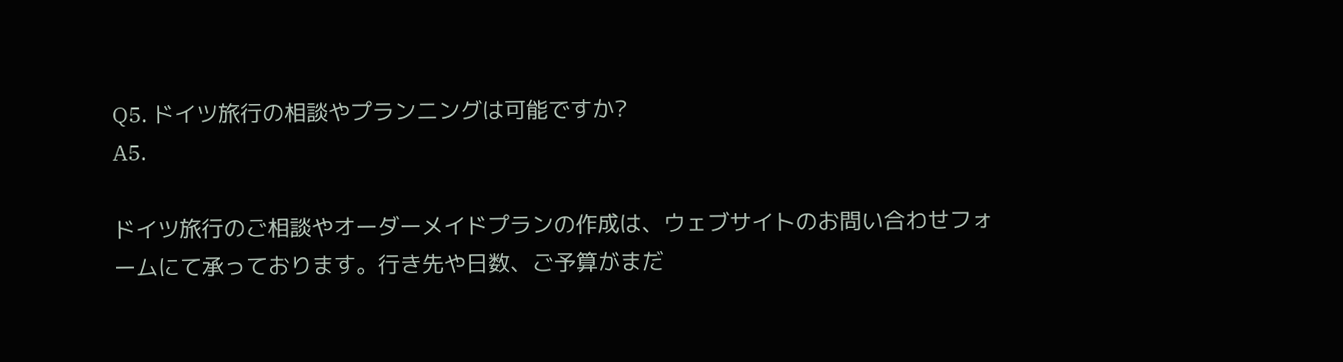Q5. ドイツ旅行の相談やプランニングは可能ですか?
A5.

ドイツ旅行のご相談やオーダーメイドプランの作成は、ウェブサイトのお問い合わせフォームにて承っております。行き先や日数、ご予算がまだ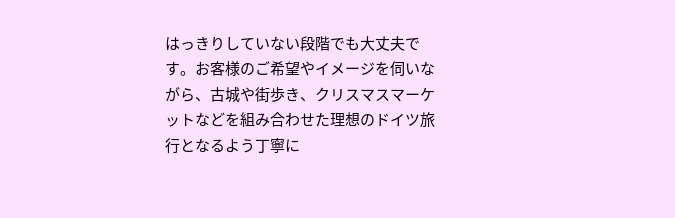はっきりしていない段階でも大丈夫です。お客様のご希望やイメージを伺いながら、古城や街歩き、クリスマスマーケットなどを組み合わせた理想のドイツ旅行となるよう丁寧に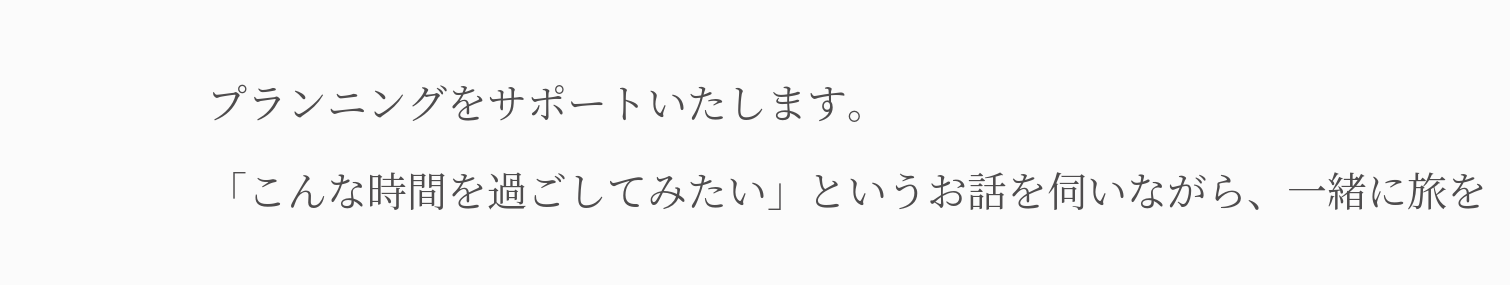プランニングをサポートいたします。

「こんな時間を過ごしてみたい」というお話を伺いながら、一緒に旅を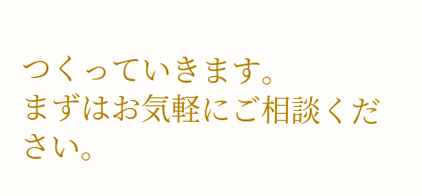つくっていきます。
まずはお気軽にご相談ください。